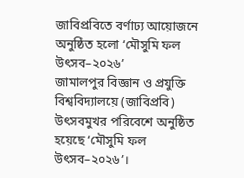জাবিপ্রবিতে বর্ণাঢ্য আয়োজনে অনুষ্ঠিত হলো ‘মৌসুমি ফল উৎসব–২০২৬’
জামালপুর বিজ্ঞান ও প্রযুক্তি বিশ্ববিদ্যালয়ে (জাবিপ্রবি) উৎসবমুখর পরিবেশে অনুষ্ঠিত হয়েছে ‘মৌসুমি ফল উৎসব–২০২৬’।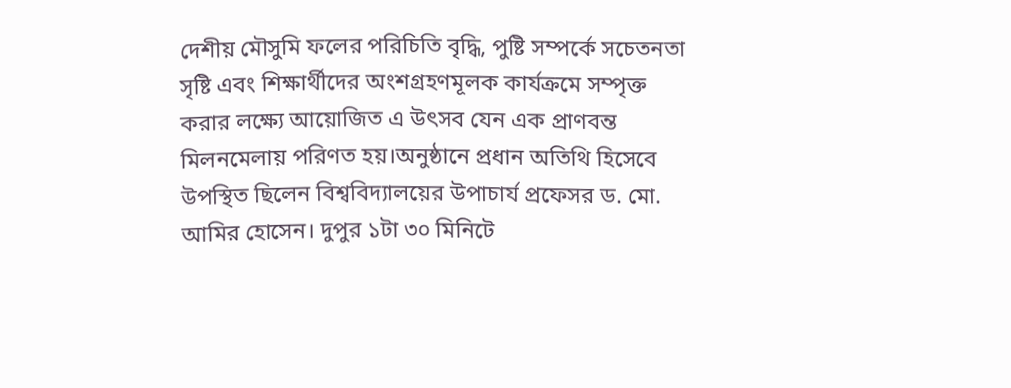দেশীয় মৌসুমি ফলের পরিচিতি বৃদ্ধি, পুষ্টি সম্পর্কে সচেতনতা সৃষ্টি এবং শিক্ষার্থীদের অংশগ্রহণমূলক কার্যক্রমে সম্পৃক্ত করার লক্ষ্যে আয়োজিত এ উৎসব যেন এক প্রাণবন্ত মিলনমেলায় পরিণত হয়।অনুষ্ঠানে প্রধান অতিথি হিসেবে উপস্থিত ছিলেন বিশ্ববিদ্যালয়ের উপাচার্য প্রফেসর ড. মো. আমির হোসেন। দুপুর ১টা ৩০ মিনিটে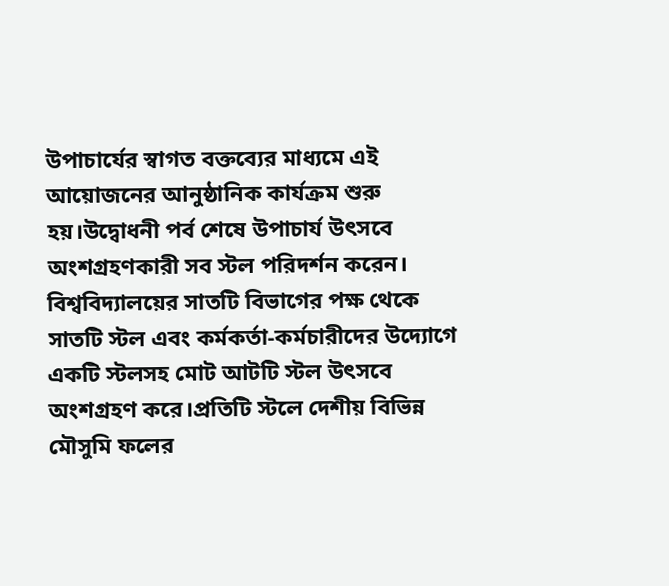উপাচার্যের স্বাগত বক্তব্যের মাধ্যমে এই আয়োজনের আনুষ্ঠানিক কার্যক্রম শুরু হয়।উদ্বোধনী পর্ব শেষে উপাচার্য উৎসবে অংশগ্রহণকারী সব স্টল পরিদর্শন করেন। বিশ্ববিদ্যালয়ের সাতটি বিভাগের পক্ষ থেকে সাতটি স্টল এবং কর্মকর্তা-কর্মচারীদের উদ্যোগে একটি স্টলসহ মোট আটটি স্টল উৎসবে অংশগ্রহণ করে।প্রতিটি স্টলে দেশীয় বিভিন্ন মৌসুমি ফলের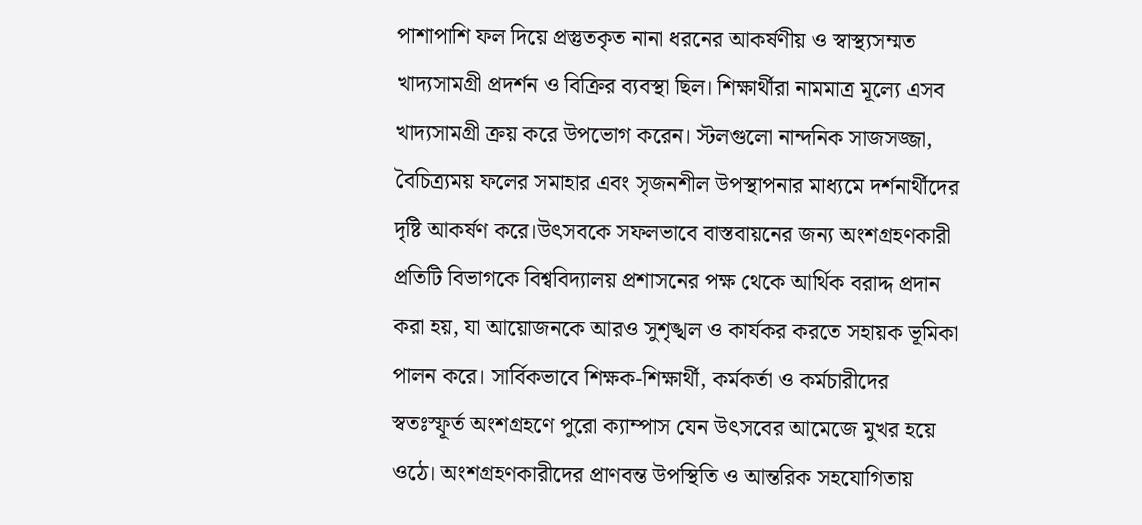পাশাপাশি ফল দিয়ে প্রস্তুতকৃত নানা ধরনের আকর্ষণীয় ও স্বাস্থ্যসম্মত খাদ্যসামগ্রী প্রদর্শন ও বিক্রির ব্যবস্থা ছিল। শিক্ষার্থীরা নামমাত্র মূল্যে এসব খাদ্যসামগ্রী ক্রয় করে উপভোগ করেন। স্টলগুলো নান্দনিক সাজসজ্জা, বৈচিত্র্যময় ফলের সমাহার এবং সৃজনশীল উপস্থাপনার মাধ্যমে দর্শনার্থীদের দৃষ্টি আকর্ষণ করে।উৎসবকে সফলভাবে বাস্তবায়নের জন্য অংশগ্রহণকারী প্রতিটি বিভাগকে বিশ্ববিদ্যালয় প্রশাসনের পক্ষ থেকে আর্থিক বরাদ্দ প্রদান করা হয়, যা আয়োজনকে আরও সুশৃঙ্খল ও কার্যকর করতে সহায়ক ভূমিকা পালন করে। সার্বিকভাবে শিক্ষক-শিক্ষার্থী, কর্মকর্তা ও কর্মচারীদের স্বতঃস্ফূর্ত অংশগ্রহণে পুরো ক্যাম্পাস যেন উৎসবের আমেজে মুখর হয়ে ওঠে। অংশগ্রহণকারীদের প্রাণবন্ত উপস্থিতি ও আন্তরিক সহযোগিতায়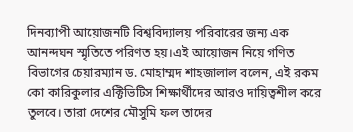দিনব্যাপী আয়োজনটি বিশ্ববিদ্যালয় পরিবারের জন্য এক আনন্দঘন স্মৃতিতে পরিণত হয়।এই আয়োজন নিয়ে গণিত বিভাগের চেয়ারম্যান ড. মোহাম্মদ শাহজালাল বলেন, এই রকম কো কারিকুলার এক্টিভিটিস শিক্ষার্থীদের আরও দায়িত্বশীল করে তুলবে। তারা দেশের মৌসুমি ফল তাদের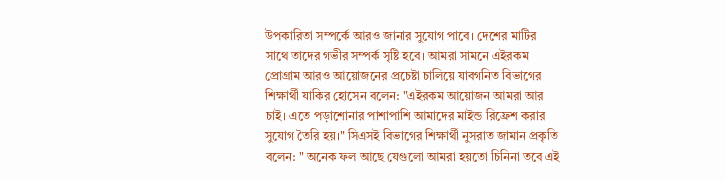উপকারিতা সম্পর্কে আরও জানার সুযোগ পাবে। দেশের মাটির সাথে তাদের গভীর সম্পর্ক সৃষ্টি হবে। আমরা সামনে এইরকম প্রোগ্রাম আরও আয়োজনের প্রচেষ্টা চালিয়ে যাবগনিত বিভাগের শিক্ষার্থী যাকির হোসেন বলেন: "এইরকম আয়োজন আমরা আর চাই। এতে পড়াশোনার পাশাপাশি আমাদের মাইন্ড রিফ্রেশ করার সুযোগ তৈরি হয়।" সিএসই বিভাগের শিক্ষার্থী নুসরাত জামান প্রকৃতি বলেন: " অনেক ফল আছে যেগুলো আমরা হয়তো চিনিনা তবে এই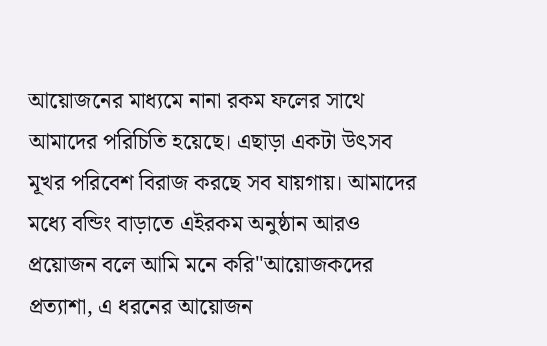আয়োজনের মাধ্যমে নানা রকম ফলের সাথে আমাদের পরিচিতি হয়েছে। এছাড়া একটা উৎসব মূখর পরিবেশ বিরাজ করছে সব যায়গায়। আমাদের মধ্যে বন্ডিং বাড়াতে এইরকম অনুষ্ঠান আরও প্রয়োজন বলে আমি মনে করি"আয়োজকদের প্রত্যাশা, এ ধরনের আয়োজন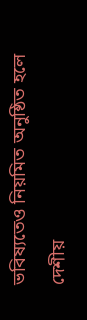ভবিষ্যতেও নিয়মিত অনুষ্ঠিত হলে দেশীয়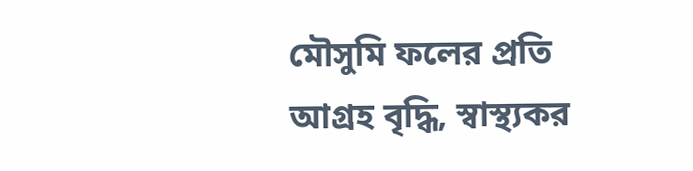মৌসুমি ফলের প্রতি আগ্রহ বৃদ্ধি, স্বাস্থ্যকর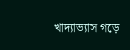খাদ্যাভ্যাস গড়ে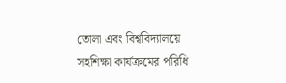তোলা এবং বিশ্ববিদ্যালয়ে সহশিক্ষা কার্যক্রমের পরিধি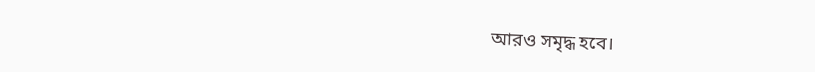আরও সমৃদ্ধ হবে।